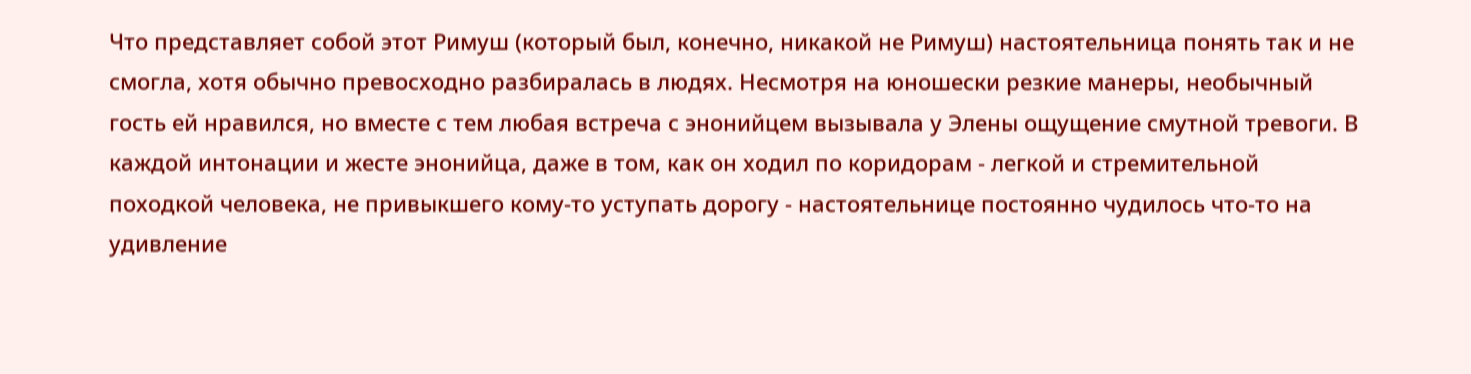Что представляет собой этот Римуш (который был, конечно, никакой не Римуш) настоятельница понять так и не смогла, хотя обычно превосходно разбиралась в людях. Несмотря на юношески резкие манеры, необычный гость ей нравился, но вместе с тем любая встреча с энонийцем вызывала у Элены ощущение смутной тревоги. В каждой интонации и жесте энонийца, даже в том, как он ходил по коридорам - легкой и стремительной походкой человека, не привыкшего кому-то уступать дорогу - настоятельнице постоянно чудилось что-то на удивление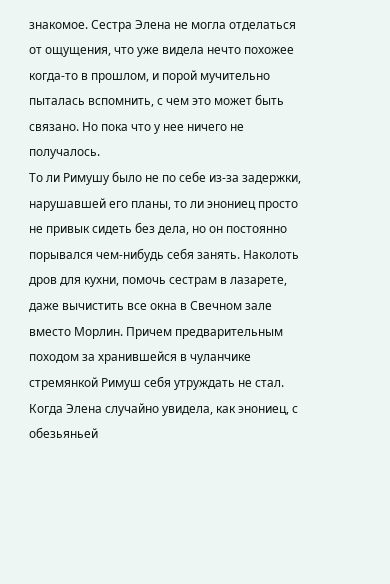знакомое. Сестра Элена не могла отделаться от ощущения, что уже видела нечто похожее когда-то в прошлом, и порой мучительно пыталась вспомнить, с чем это может быть связано. Но пока что у нее ничего не получалось.
То ли Римушу было не по себе из-за задержки, нарушавшей его планы, то ли энониец просто не привык сидеть без дела, но он постоянно порывался чем-нибудь себя занять. Наколоть дров для кухни, помочь сестрам в лазарете, даже вычистить все окна в Свечном зале вместо Морлин. Причем предварительным походом за хранившейся в чуланчике стремянкой Римуш себя утруждать не стал. Когда Элена случайно увидела, как энониец, с обезьяньей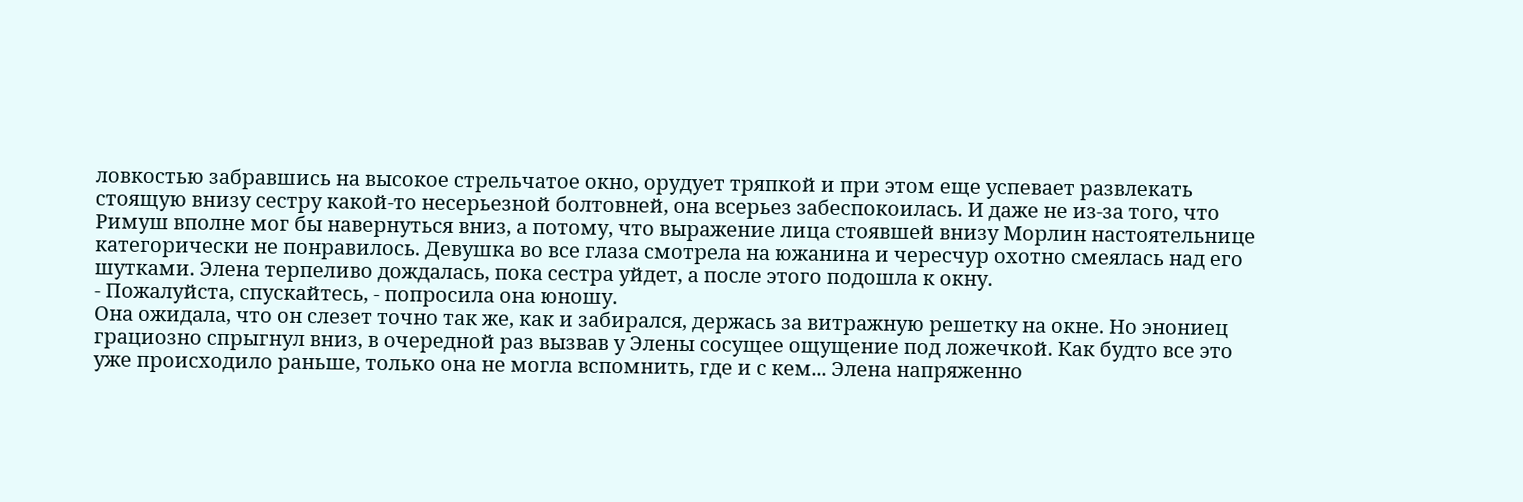ловкостью забравшись на высокое стрельчатое окно, орудует тряпкой и при этом еще успевает развлекать стоящую внизу сестру какой-то несерьезной болтовней, она всерьез забеспокоилась. И даже не из-за того, что Римуш вполне мог бы навернуться вниз, а потому, что выражение лица стоявшей внизу Морлин настоятельнице категорически не понравилось. Девушка во все глаза смотрела на южанина и чересчур охотно смеялась над его шутками. Элена терпеливо дождалась, пока сестра уйдет, а после этого подошла к окну.
- Пожалуйста, спускайтесь, - попросила она юношу.
Она ожидала, что он слезет точно так же, как и забирался, держась за витражную решетку на окне. Но энониец грациозно спрыгнул вниз, в очередной раз вызвав у Элены сосущее ощущение под ложечкой. Как будто все это уже происходило раньше, только она не могла вспомнить, где и с кем... Элена напряженно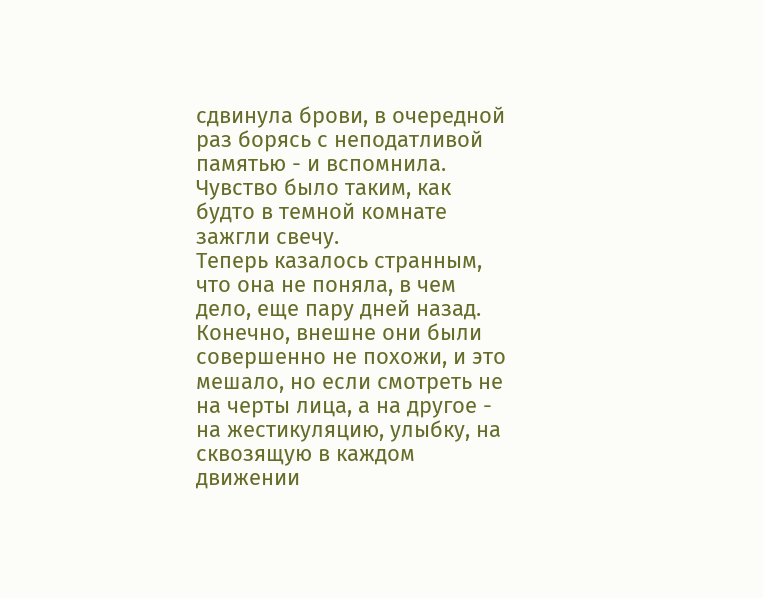сдвинула брови, в очередной раз борясь с неподатливой памятью - и вспомнила. Чувство было таким, как будто в темной комнате зажгли свечу.
Теперь казалось странным, что она не поняла, в чем дело, еще пару дней назад. Конечно, внешне они были совершенно не похожи, и это мешало, но если смотреть не на черты лица, а на другое - на жестикуляцию, улыбку, на сквозящую в каждом движении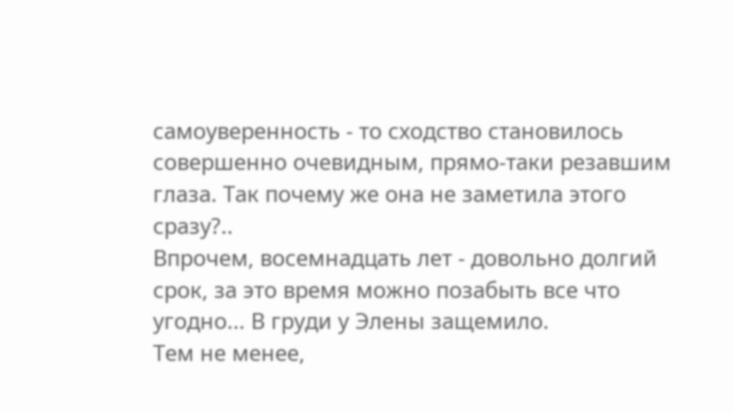самоуверенность - то сходство становилось совершенно очевидным, прямо-таки резавшим глаза. Так почему же она не заметила этого сразу?..
Впрочем, восемнадцать лет - довольно долгий срок, за это время можно позабыть все что угодно... В груди у Элены защемило.
Тем не менее,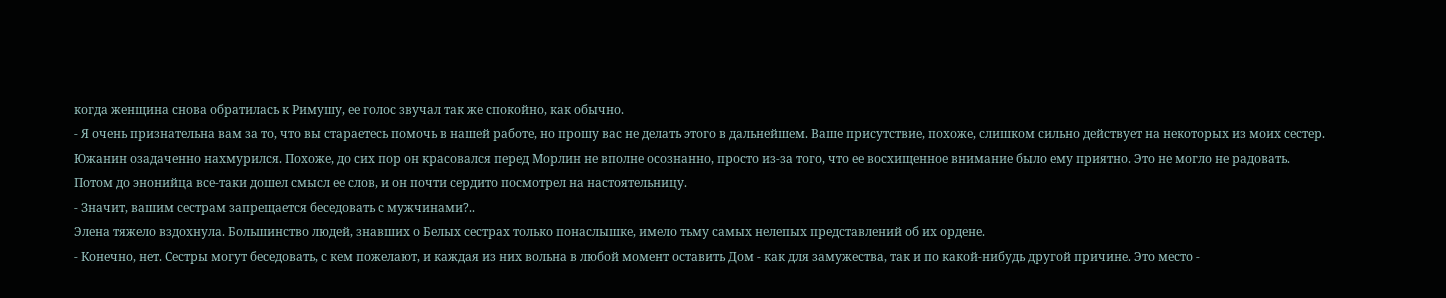когда женщина снова обратилась к Римушу, ее голос звучал так же спокойно, как обычно.
- Я очень признательна вам за то, что вы стараетесь помочь в нашей работе, но прошу вас не делать этого в дальнейшем. Ваше присутствие, похоже, слишком сильно действует на некоторых из моих сестер.
Южанин озадаченно нахмурился. Похоже, до сих пор он красовался перед Морлин не вполне осознанно, просто из-за того, что ее восхищенное внимание было ему приятно. Это не могло не радовать.
Потом до энонийца все-таки дошел смысл ее слов, и он почти сердито посмотрел на настоятельницу.
- Значит, вашим сестрам запрещается беседовать с мужчинами?..
Элена тяжело вздохнула. Большинство людей, знавших о Белых сестрах только понаслышке, имело тьму самых нелепых представлений об их ордене.
- Конечно, нет. Сестры могут беседовать, с кем пожелают, и каждая из них вольна в любой момент оставить Дом - как для замужества, так и по какой-нибудь другой причине. Это место -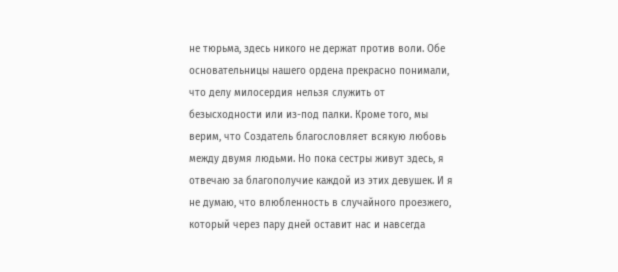не тюрьма, здесь никого не держат против воли. Обе основательницы нашего ордена прекрасно понимали, что делу милосердия нельзя служить от безысходности или из-под палки. Кроме того, мы верим, что Создатель благословляет всякую любовь между двумя людьми. Но пока сестры живут здесь, я отвечаю за благополучие каждой из этих девушек. И я не думаю, что влюбленность в случайного проезжего, который через пару дней оставит нас и навсегда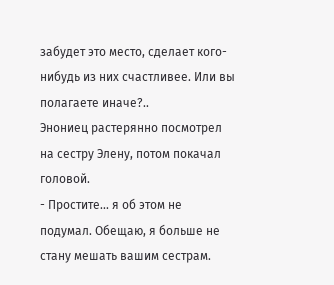забудет это место, сделает кого-нибудь из них счастливее. Или вы полагаете иначе?..
Энониец растерянно посмотрел на сестру Элену, потом покачал головой.
- Простите... я об этом не подумал. Обещаю, я больше не стану мешать вашим сестрам.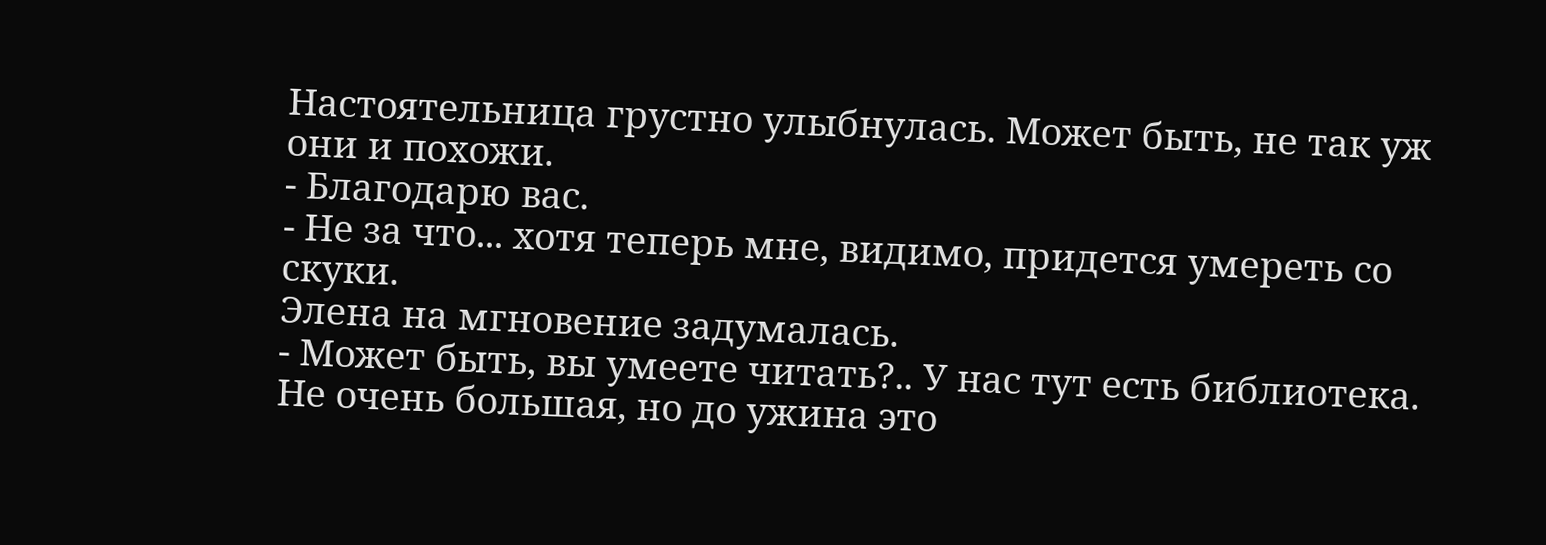Настоятельница грустно улыбнулась. Может быть, не так уж они и похожи.
- Благодарю вас.
- Не за что... хотя теперь мне, видимо, придется умереть со скуки.
Элена на мгновение задумалась.
- Может быть, вы умеете читать?.. У нас тут есть библиотека. Не очень большая, но до ужина это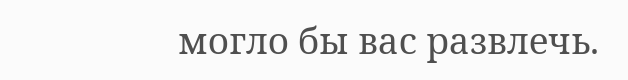могло бы вас развлечь.